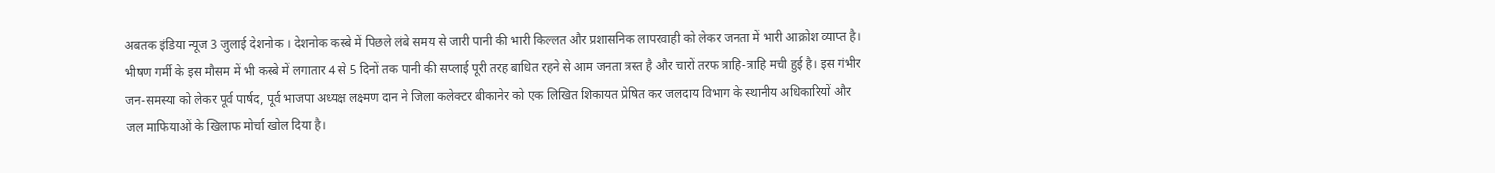अबतक इंडिया न्यूज 3 जुलाई देशनोक । देशनोक कस्बे में पिछले लंबे समय से जारी पानी की भारी किल्लत और प्रशासनिक लापरवाही को लेकर जनता में भारी आक्रोश व्याप्त है। भीषण गर्मी के इस मौसम में भी कस्बे में लगातार 4 से 5 दिनों तक पानी की सप्लाई पूरी तरह बाधित रहने से आम जनता त्रस्त है और चारों तरफ त्राहि-त्राहि मची हुई है। इस गंभीर जन-समस्या को लेकर पूर्व पार्षद, पूर्व भाजपा अध्यक्ष लक्ष्मण दान ने जिला कलेक्टर बीकानेर को एक लिखित शिकायत प्रेषित कर जलदाय विभाग के स्थानीय अधिकारियों और जल माफियाओं के खिलाफ मोर्चा खोल दिया है।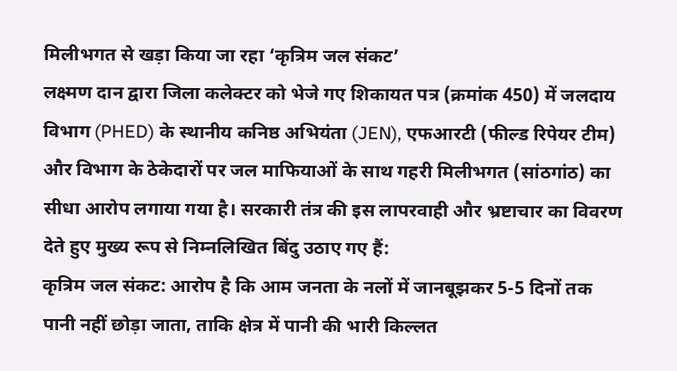मिलीभगत से खड़ा किया जा रहा ‘कृत्रिम जल संकट’
लक्ष्मण दान द्वारा जिला कलेक्टर को भेजे गए शिकायत पत्र (क्रमांक 450) में जलदाय विभाग (PHED) के स्थानीय कनिष्ठ अभियंता (JEN), एफआरटी (फील्ड रिपेयर टीम) और विभाग के ठेकेदारों पर जल माफियाओं के साथ गहरी मिलीभगत (सांठगांठ) का सीधा आरोप लगाया गया है। सरकारी तंत्र की इस लापरवाही और भ्रष्टाचार का विवरण देते हुए मुख्य रूप से निम्नलिखित बिंदु उठाए गए हैं:
कृत्रिम जल संकट: आरोप है कि आम जनता के नलों में जानबूझकर 5-5 दिनों तक पानी नहीं छोड़ा जाता, ताकि क्षेत्र में पानी की भारी किल्लत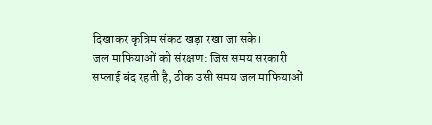दिखाकर कृत्रिम संकट खड़ा रखा जा सके।
जल माफियाओं को संरक्षण: जिस समय सरकारी सप्लाई बंद रहती है, ठीक उसी समय जल माफियाओं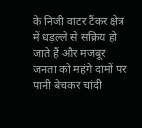के निजी वाटर टैंकर क्षेत्र में धड़ल्ले से सक्रिय हो जाते हैं और मजबूर जनता को महंगे दामों पर पानी बेचकर चांदी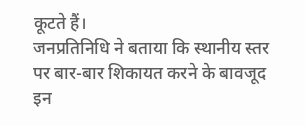कूटते हैं।
जनप्रतिनिधि ने बताया कि स्थानीय स्तर पर बार-बार शिकायत करने के बावजूद इन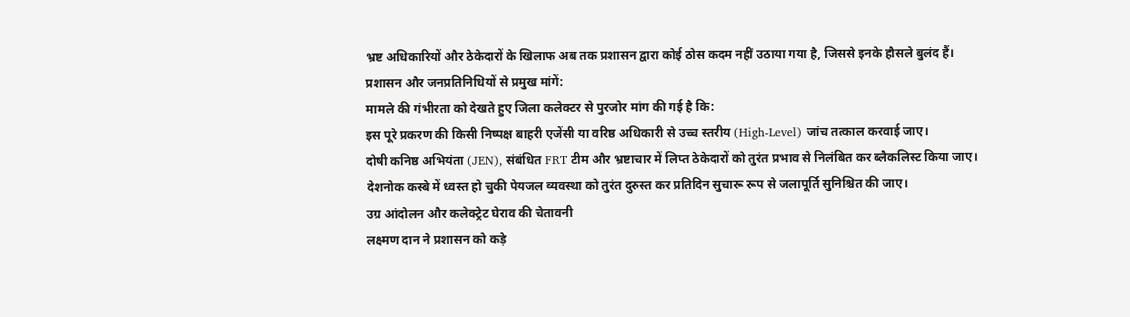भ्रष्ट अधिकारियों और ठेकेदारों के खिलाफ अब तक प्रशासन द्वारा कोई ठोस कदम नहीं उठाया गया है, जिससे इनके हौसले बुलंद हैं।
प्रशासन और जनप्रतिनिधियों से प्रमुख मांगें:
मामले की गंभीरता को देखते हुए जिला कलेक्टर से पुरजोर मांग की गई है कि:
इस पूरे प्रकरण की किसी निष्पक्ष बाहरी एजेंसी या वरिष्ठ अधिकारी से उच्च स्तरीय (High-Level) जांच तत्काल करवाई जाए।
दोषी कनिष्ठ अभियंता (JEN), संबंधित FRT टीम और भ्रष्टाचार में लिप्त ठेकेदारों को तुरंत प्रभाव से निलंबित कर ब्लैकलिस्ट किया जाए।
देशनोक कस्बे में ध्वस्त हो चुकी पेयजल व्यवस्था को तुरंत दुरुस्त कर प्रतिदिन सुचारू रूप से जलापूर्ति सुनिश्चित की जाए।
उग्र आंदोलन और कलेक्ट्रेट घेराव की चेतावनी
लक्ष्मण दान ने प्रशासन को कड़े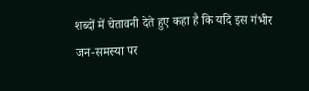शब्दों में चेतावनी देते हुए कहा है कि यदि इस गंभीर जन-समस्या पर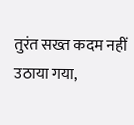तुरंत सख्त कदम नहीं उठाया गया,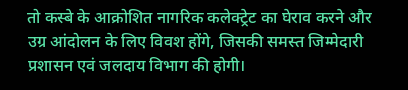तो कस्बे के आक्रोशित नागरिक कलेक्ट्रेट का घेराव करने और उग्र आंदोलन के लिए विवश होंगे, जिसकी समस्त जिम्मेदारी प्रशासन एवं जलदाय विभाग की होगी।